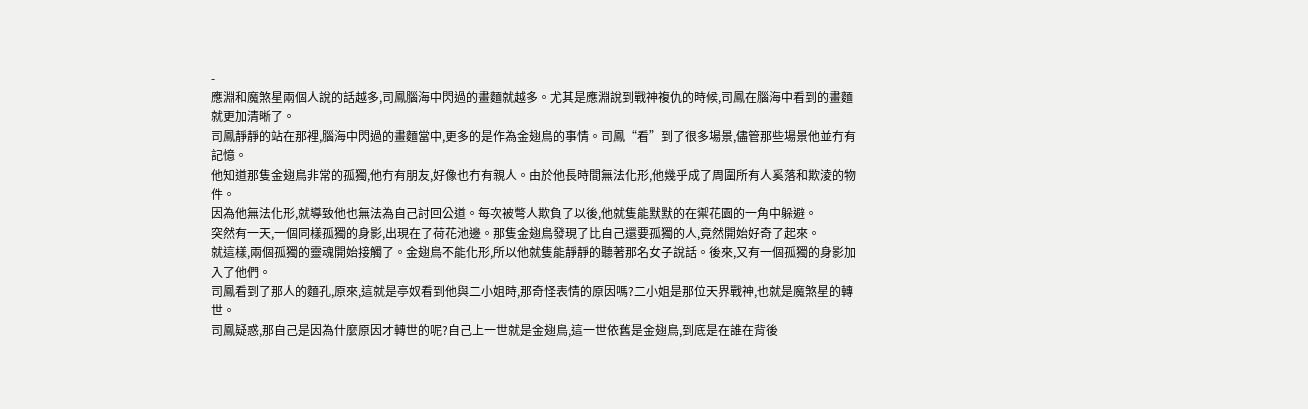-
應淵和魔煞星兩個人說的話越多,司鳳腦海中閃過的畫麵就越多。尤其是應淵說到戰神複仇的時候,司鳳在腦海中看到的畫麵就更加清晰了。
司鳳靜靜的站在那裡,腦海中閃過的畫麵當中,更多的是作為金翅鳥的事情。司鳳“看”到了很多場景,儘管那些場景他並冇有記憶。
他知道那隻金翅鳥非常的孤獨,他冇有朋友,好像也冇有親人。由於他長時間無法化形,他幾乎成了周圍所有人奚落和欺淩的物件。
因為他無法化形,就導致他也無法為自己討回公道。每次被彆人欺負了以後,他就隻能默默的在禦花園的一角中躲避。
突然有一天,一個同樣孤獨的身影,出現在了荷花池邊。那隻金翅鳥發現了比自己還要孤獨的人,竟然開始好奇了起來。
就這樣,兩個孤獨的靈魂開始接觸了。金翅鳥不能化形,所以他就隻能靜靜的聽著那名女子說話。後來,又有一個孤獨的身影加入了他們。
司鳳看到了那人的麵孔,原來,這就是亭奴看到他與二小姐時,那奇怪表情的原因嗎?二小姐是那位天界戰神,也就是魔煞星的轉世。
司鳳疑惑,那自己是因為什麼原因才轉世的呢?自己上一世就是金翅鳥,這一世依舊是金翅鳥,到底是在誰在背後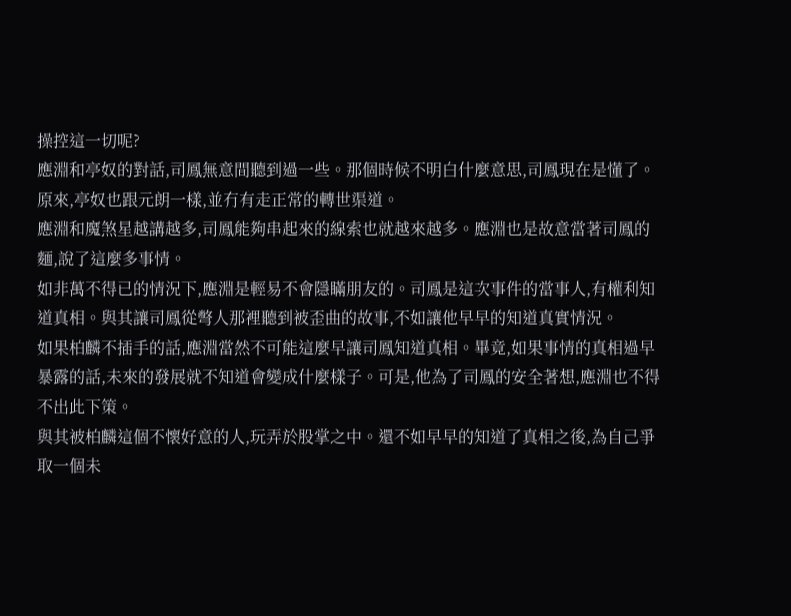操控這一切呢?
應淵和亭奴的對話,司鳳無意間聽到過一些。那個時候不明白什麼意思,司鳳現在是懂了。原來,亭奴也跟元朗一樣,並冇有走正常的轉世渠道。
應淵和魔煞星越講越多,司鳳能夠串起來的線索也就越來越多。應淵也是故意當著司鳳的麵,說了這麼多事情。
如非萬不得已的情況下,應淵是輕易不會隱瞞朋友的。司鳳是這次事件的當事人,有權利知道真相。與其讓司鳳從彆人那裡聽到被歪曲的故事,不如讓他早早的知道真實情況。
如果柏麟不插手的話,應淵當然不可能這麼早讓司鳳知道真相。畢竟,如果事情的真相過早暴露的話,未來的發展就不知道會變成什麼樣子。可是,他為了司鳳的安全著想,應淵也不得不出此下策。
與其被柏麟這個不懷好意的人,玩弄於股掌之中。還不如早早的知道了真相之後,為自己爭取一個未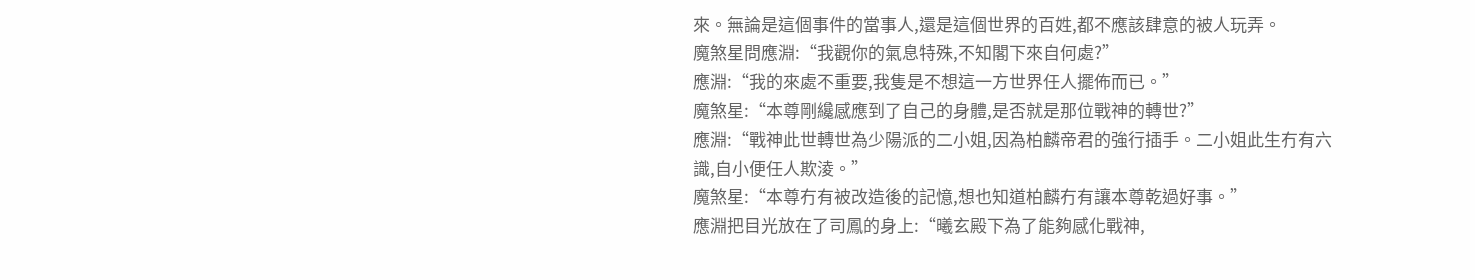來。無論是這個事件的當事人,還是這個世界的百姓,都不應該肆意的被人玩弄。
魔煞星問應淵:“我觀你的氣息特殊,不知閣下來自何處?”
應淵:“我的來處不重要,我隻是不想這一方世界任人擺佈而已。”
魔煞星:“本尊剛纔感應到了自己的身體,是否就是那位戰神的轉世?”
應淵:“戰神此世轉世為少陽派的二小姐,因為柏麟帝君的強行插手。二小姐此生冇有六識,自小便任人欺淩。”
魔煞星:“本尊冇有被改造後的記憶,想也知道柏麟冇有讓本尊乾過好事。”
應淵把目光放在了司鳳的身上:“曦玄殿下為了能夠感化戰神,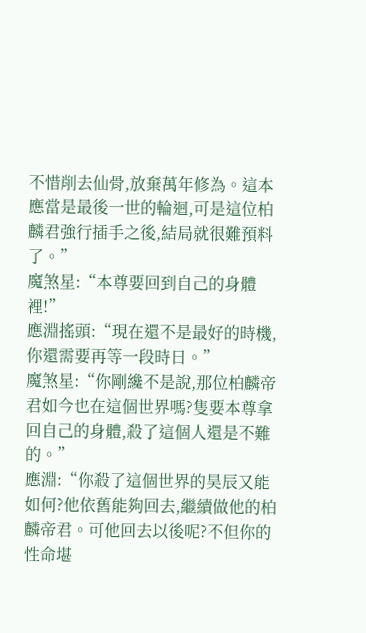不惜削去仙骨,放棄萬年修為。這本應當是最後一世的輪迴,可是這位柏麟君強行插手之後,結局就很難預料了。”
魔煞星:“本尊要回到自己的身體裡!”
應淵搖頭:“現在還不是最好的時機,你還需要再等一段時日。”
魔煞星:“你剛纔不是說,那位柏麟帝君如今也在這個世界嗎?隻要本尊拿回自己的身體,殺了這個人還是不難的。”
應淵:“你殺了這個世界的昊辰又能如何?他依舊能夠回去,繼續做他的柏麟帝君。可他回去以後呢?不但你的性命堪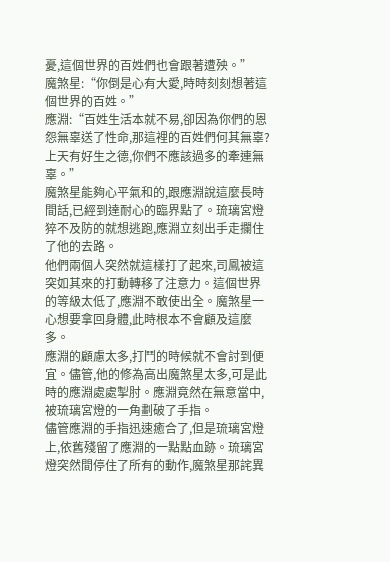憂,這個世界的百姓們也會跟著遭殃。”
魔煞星:“你倒是心有大愛,時時刻刻想著這個世界的百姓。”
應淵:“百姓生活本就不易,卻因為你們的恩怨無辜送了性命,那這裡的百姓們何其無辜?上天有好生之德,你們不應該過多的牽連無辜。”
魔煞星能夠心平氣和的,跟應淵說這麼長時間話,已經到達耐心的臨界點了。琉璃宮燈猝不及防的就想逃跑,應淵立刻出手走攔住了他的去路。
他們兩個人突然就這樣打了起來,司鳳被這突如其來的打動轉移了注意力。這個世界的等級太低了,應淵不敢使出全。魔煞星一心想要拿回身體,此時根本不會顧及這麼多。
應淵的顧慮太多,打鬥的時候就不會討到便宜。儘管,他的修為高出魔煞星太多,可是此時的應淵處處掣肘。應淵竟然在無意當中,被琉璃宮燈的一角劃破了手指。
儘管應淵的手指迅速癒合了,但是琉璃宮燈上,依舊殘留了應淵的一點點血跡。琉璃宮燈突然間停住了所有的動作,魔煞星那詫異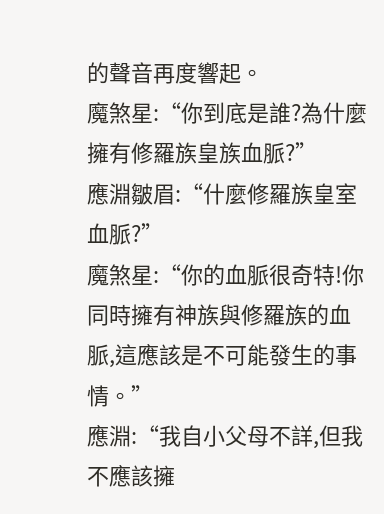的聲音再度響起。
魔煞星:“你到底是誰?為什麼擁有修羅族皇族血脈?”
應淵皺眉:“什麼修羅族皇室血脈?”
魔煞星:“你的血脈很奇特!你同時擁有神族與修羅族的血脈,這應該是不可能發生的事情。”
應淵:“我自小父母不詳,但我不應該擁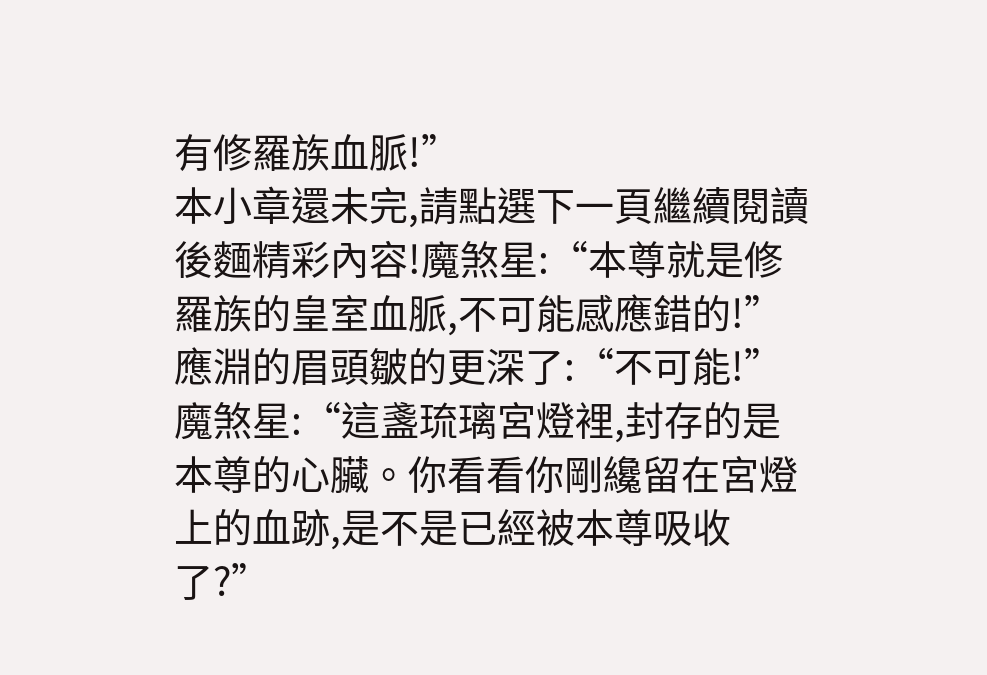有修羅族血脈!”
本小章還未完,請點選下一頁繼續閱讀後麵精彩內容!魔煞星:“本尊就是修羅族的皇室血脈,不可能感應錯的!”
應淵的眉頭皺的更深了:“不可能!”
魔煞星:“這盞琉璃宮燈裡,封存的是本尊的心臟。你看看你剛纔留在宮燈上的血跡,是不是已經被本尊吸收了?”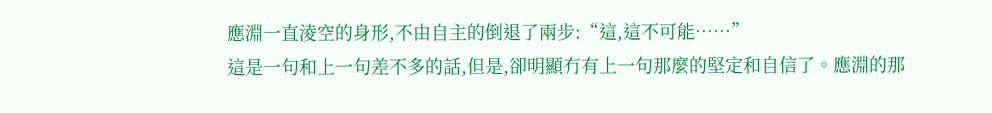應淵一直淩空的身形,不由自主的倒退了兩步:“這,這不可能……”
這是一句和上一句差不多的話,但是,卻明顯冇有上一句那麼的堅定和自信了。應淵的那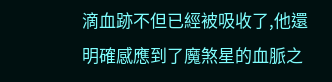滴血跡不但已經被吸收了,他還明確感應到了魔煞星的血脈之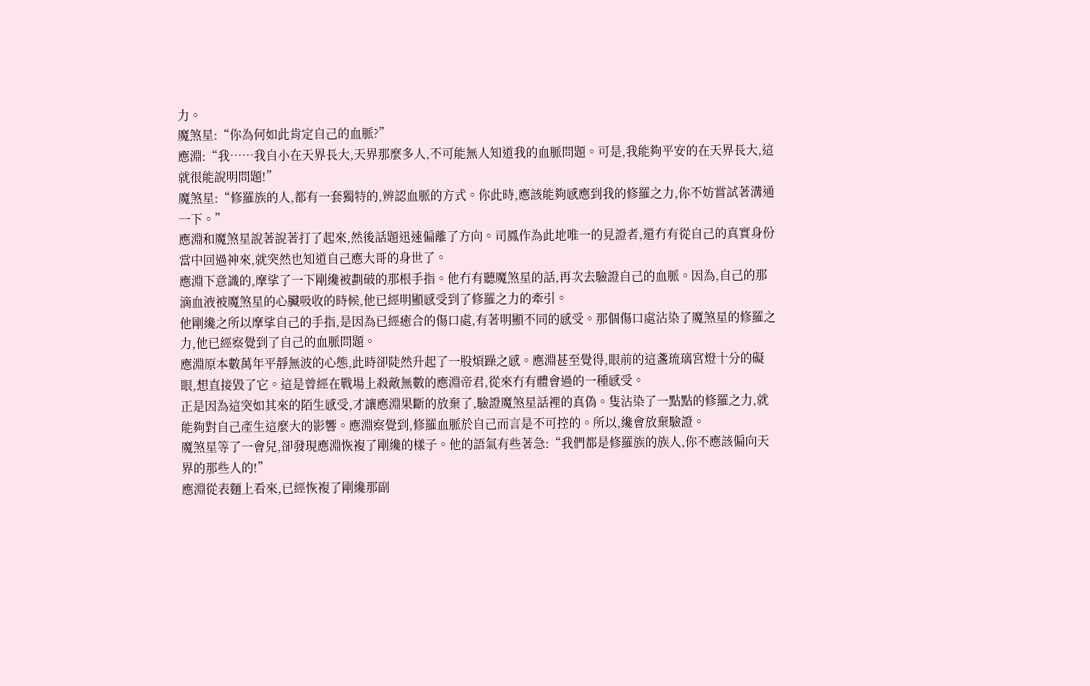力。
魔煞星:“你為何如此肯定自己的血脈?”
應淵:“我……我自小在天界長大,天界那麼多人,不可能無人知道我的血脈問題。可是,我能夠平安的在天界長大,這就很能說明問題!”
魔煞星:“修羅族的人,都有一套獨特的,辨認血脈的方式。你此時,應該能夠感應到我的修羅之力,你不妨嘗試著溝通一下。”
應淵和魔煞星說著說著打了起來,然後話題迅速偏離了方向。司鳳作為此地唯一的見證者,還冇有從自己的真實身份當中回過神來,就突然也知道自己應大哥的身世了。
應淵下意識的,摩挲了一下剛纔被劃破的那根手指。他冇有聽魔煞星的話,再次去驗證自己的血脈。因為,自己的那滴血液被魔煞星的心臟吸收的時候,他已經明顯感受到了修羅之力的牽引。
他剛纔之所以摩挲自己的手指,是因為已經癒合的傷口處,有著明顯不同的感受。那個傷口處沾染了魔煞星的修羅之力,他已經察覺到了自己的血脈問題。
應淵原本數萬年平靜無波的心態,此時卻陡然升起了一股煩躁之感。應淵甚至覺得,眼前的這盞琉璃宮燈十分的礙眼,想直接毀了它。這是曾經在戰場上殺敵無數的應淵帝君,從來冇有體會過的一種感受。
正是因為這突如其來的陌生感受,才讓應淵果斷的放棄了,驗證魔煞星話裡的真偽。隻沾染了一點點的修羅之力,就能夠對自己產生這麼大的影響。應淵察覺到,修羅血脈於自己而言是不可控的。所以,纔會放棄驗證。
魔煞星等了一會兒,卻發現應淵恢複了剛纔的樣子。他的語氣有些著急:“我們都是修羅族的族人,你不應該偏向天界的那些人的!”
應淵從表麵上看來,已經恢複了剛纔那副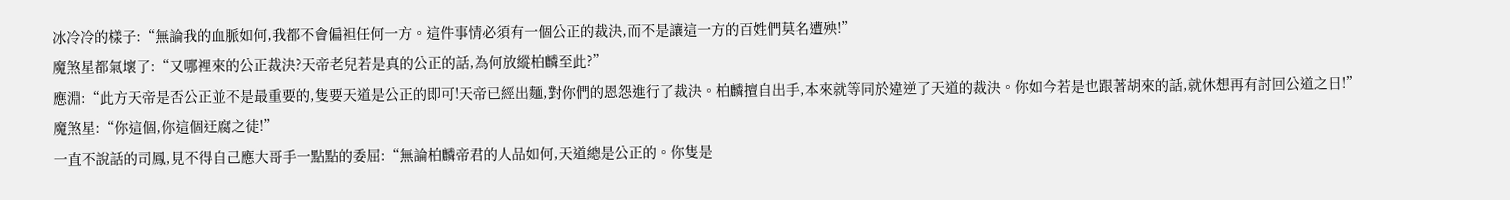冰冷冷的樣子:“無論我的血脈如何,我都不會偏袒任何一方。這件事情必須有一個公正的裁決,而不是讓這一方的百姓們莫名遭殃!”
魔煞星都氣壞了:“又哪裡來的公正裁決?天帝老兒若是真的公正的話,為何放縱柏麟至此?”
應淵:“此方天帝是否公正並不是最重要的,隻要天道是公正的即可!天帝已經出麵,對你們的恩怨進行了裁決。柏麟擅自出手,本來就等同於違逆了天道的裁決。你如今若是也跟著胡來的話,就休想再有討回公道之日!”
魔煞星:“你這個,你這個迂腐之徒!”
一直不說話的司鳳,見不得自己應大哥手一點點的委屈:“無論柏麟帝君的人品如何,天道總是公正的。你隻是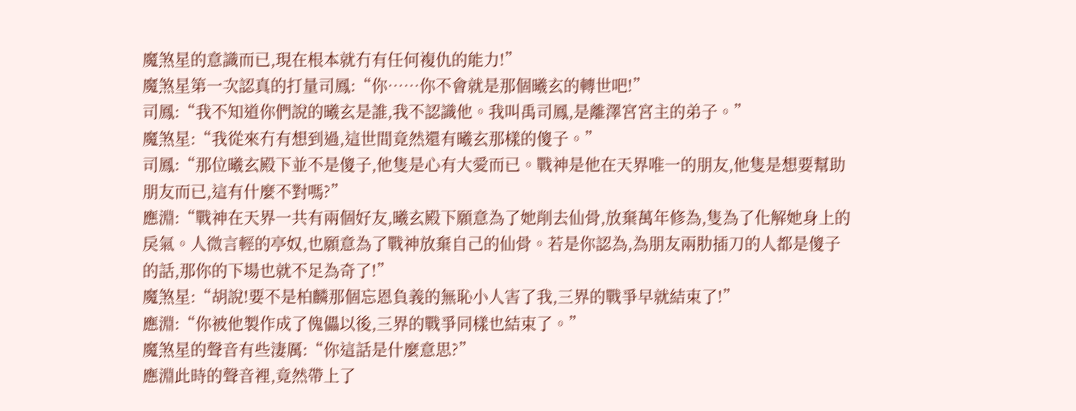魔煞星的意識而已,現在根本就冇有任何複仇的能力!”
魔煞星第一次認真的打量司鳳:“你……你不會就是那個曦玄的轉世吧!”
司鳳:“我不知道你們說的曦玄是誰,我不認識他。我叫禹司鳳,是離澤宮宮主的弟子。”
魔煞星:“我從來冇有想到過,這世間竟然還有曦玄那樣的傻子。”
司鳳:“那位曦玄殿下並不是傻子,他隻是心有大愛而已。戰神是他在天界唯一的朋友,他隻是想要幫助朋友而已,這有什麼不對嗎?”
應淵:“戰神在天界一共有兩個好友,曦玄殿下願意為了她削去仙骨,放棄萬年修為,隻為了化解她身上的戾氣。人微言輕的亭奴,也願意為了戰神放棄自己的仙骨。若是你認為,為朋友兩肋插刀的人都是傻子的話,那你的下場也就不足為奇了!”
魔煞星:“胡說!要不是柏麟那個忘恩負義的無恥小人害了我,三界的戰爭早就結束了!”
應淵:“你被他製作成了傀儡以後,三界的戰爭同樣也結束了。”
魔煞星的聲音有些淒厲:“你這話是什麼意思?”
應淵此時的聲音裡,竟然帶上了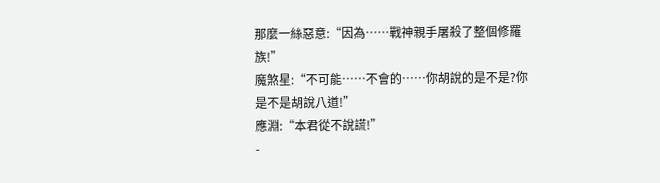那麼一絲惡意:“因為……戰神親手屠殺了整個修羅族!”
魔煞星:“不可能……不會的……你胡說的是不是?你是不是胡說八道!”
應淵:“本君從不說謊!”
-